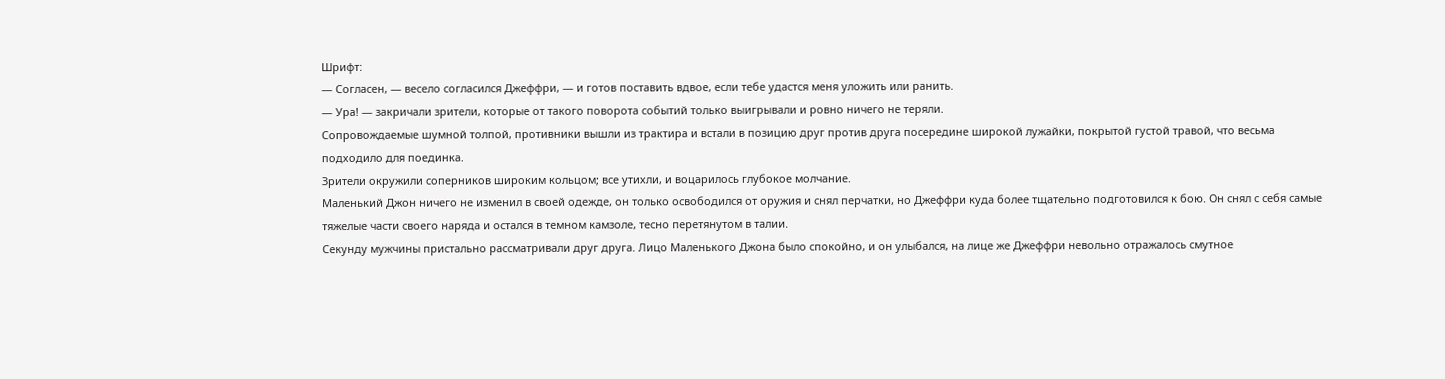Шрифт:
— Согласен, — весело согласился Джеффри, — и готов поставить вдвое, если тебе удастся меня уложить или ранить.
— Ура! — закричали зрители, которые от такого поворота событий только выигрывали и ровно ничего не теряли.
Сопровождаемые шумной толпой, противники вышли из трактира и встали в позицию друг против друга посередине широкой лужайки, покрытой густой травой, что весьма подходило для поединка.
Зрители окружили соперников широким кольцом; все утихли, и воцарилось глубокое молчание.
Маленький Джон ничего не изменил в своей одежде, он только освободился от оружия и снял перчатки, но Джеффри куда более тщательно подготовился к бою. Он снял с себя самые тяжелые части своего наряда и остался в темном камзоле, тесно перетянутом в талии.
Секунду мужчины пристально рассматривали друг друга. Лицо Маленького Джона было спокойно, и он улыбался, на лице же Джеффри невольно отражалось смутное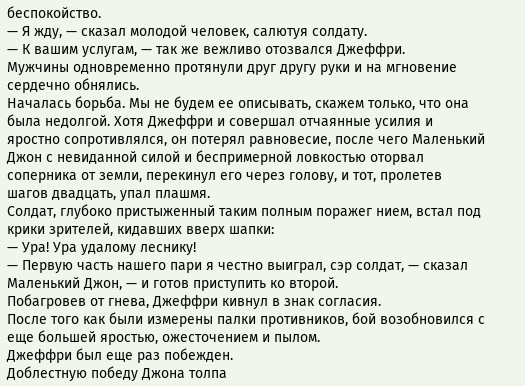беспокойство.
— Я жду, — сказал молодой человек, салютуя солдату.
— К вашим услугам, — так же вежливо отозвался Джеффри.
Мужчины одновременно протянули друг другу руки и на мгновение сердечно обнялись.
Началась борьба. Мы не будем ее описывать, скажем только, что она была недолгой. Хотя Джеффри и совершал отчаянные усилия и яростно сопротивлялся, он потерял равновесие, после чего Маленький Джон с невиданной силой и беспримерной ловкостью оторвал соперника от земли, перекинул его через голову, и тот, пролетев шагов двадцать, упал плашмя.
Солдат, глубоко пристыженный таким полным поражег нием, встал под крики зрителей, кидавших вверх шапки:
— Ура! Ура удалому леснику!
— Первую часть нашего пари я честно выиграл, сэр солдат, — сказал Маленький Джон, — и готов приступить ко второй.
Побагровев от гнева, Джеффри кивнул в знак согласия.
После того как были измерены палки противников, бой возобновился с еще большей яростью, ожесточением и пылом.
Джеффри был еще раз побежден.
Доблестную победу Джона толпа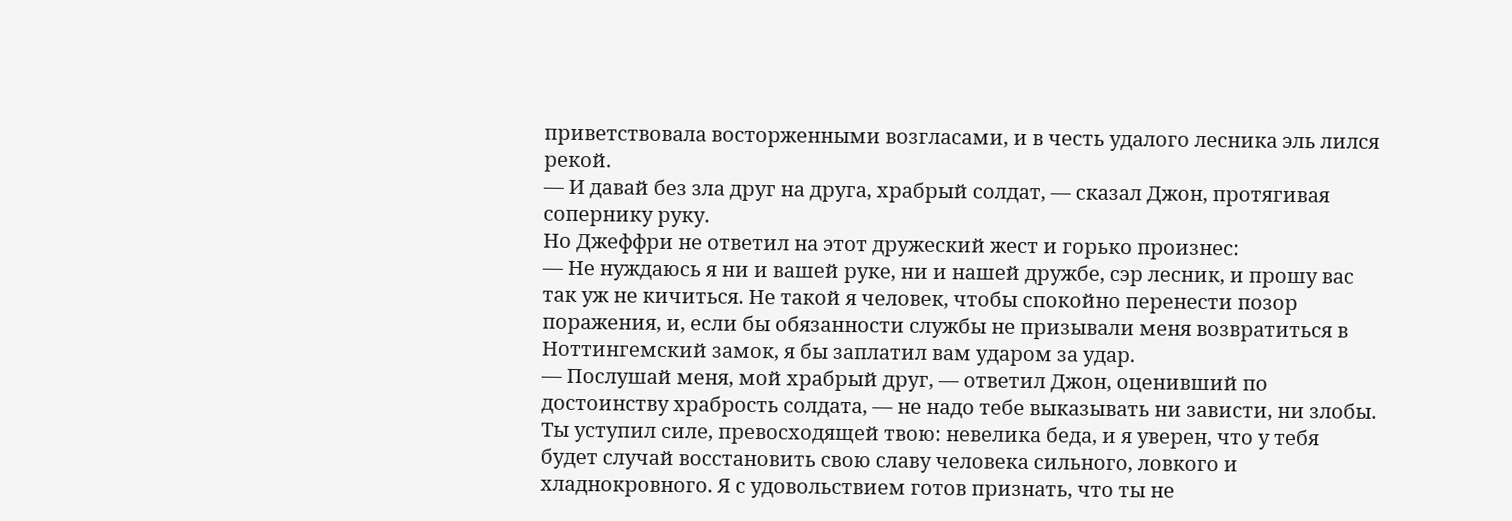приветствовала восторженными возгласами, и в честь удалого лесника эль лился рекой.
— И давай без зла друг на друга, храбрый солдат, — сказал Джон, протягивая сопернику руку.
Но Джеффри не ответил на этот дружеский жест и горько произнес:
— Не нуждаюсь я ни и вашей руке, ни и нашей дружбе, сэр лесник, и прошу вас так уж не кичиться. Не такой я человек, чтобы спокойно перенести позор поражения, и, если бы обязанности службы не призывали меня возвратиться в Ноттингемский замок, я бы заплатил вам ударом за удар.
— Послушай меня, мой храбрый друг, — ответил Джон, оценивший по достоинству храбрость солдата, — не надо тебе выказывать ни зависти, ни злобы. Ты уступил силе, превосходящей твою: невелика беда, и я уверен, что у тебя будет случай восстановить свою славу человека сильного, ловкого и хладнокровного. Я с удовольствием готов признать, что ты не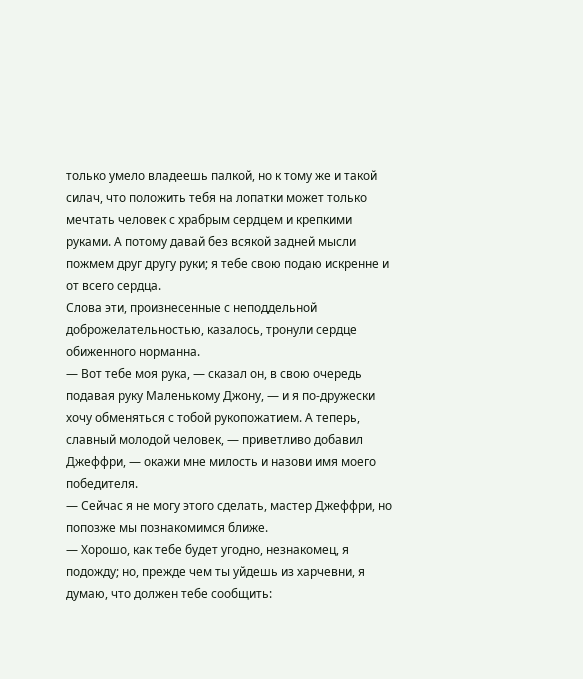только умело владеешь палкой, но к тому же и такой силач, что положить тебя на лопатки может только мечтать человек с храбрым сердцем и крепкими руками. А потому давай без всякой задней мысли пожмем друг другу руки; я тебе свою подаю искренне и от всего сердца.
Слова эти, произнесенные с неподдельной доброжелательностью, казалось, тронули сердце обиженного норманна.
— Вот тебе моя рука, — сказал он, в свою очередь подавая руку Маленькому Джону, — и я по-дружески хочу обменяться с тобой рукопожатием. А теперь, славный молодой человек, — приветливо добавил Джеффри, — окажи мне милость и назови имя моего победителя.
— Сейчас я не могу этого сделать, мастер Джеффри, но попозже мы познакомимся ближе.
— Хорошо, как тебе будет угодно, незнакомец, я подожду; но, прежде чем ты уйдешь из харчевни, я думаю, что должен тебе сообщить: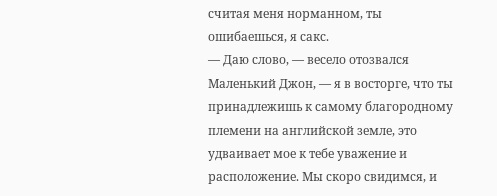считая меня норманном, ты ошибаешься, я сакс.
— Даю слово, — весело отозвался Маленький Джон, — я в восторге, что ты принадлежишь к самому благородному племени на английской земле, это удваивает мое к тебе уважение и расположение. Мы скоро свидимся, и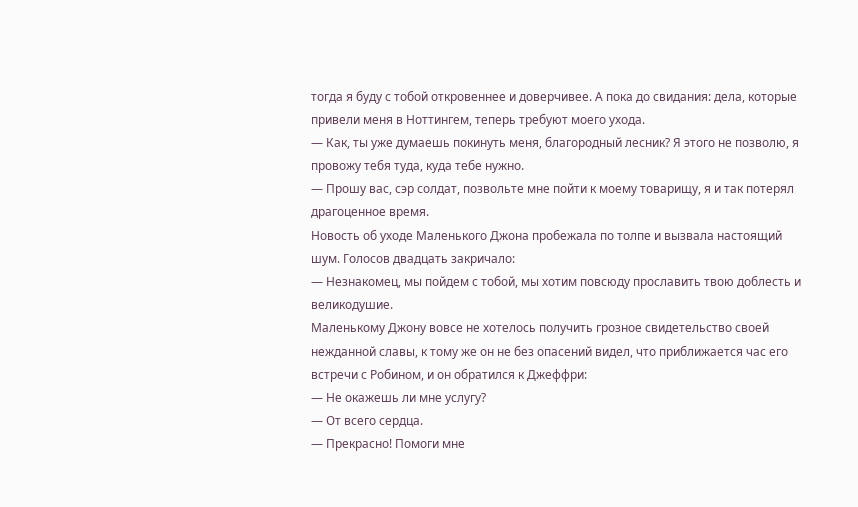тогда я буду с тобой откровеннее и доверчивее. А пока до свидания: дела, которые привели меня в Ноттингем, теперь требуют моего ухода.
— Как, ты уже думаешь покинуть меня, благородный лесник? Я этого не позволю, я провожу тебя туда, куда тебе нужно.
— Прошу вас, сэр солдат, позвольте мне пойти к моему товарищу, я и так потерял драгоценное время.
Новость об уходе Маленького Джона пробежала по толпе и вызвала настоящий шум. Голосов двадцать закричало:
— Незнакомец, мы пойдем с тобой, мы хотим повсюду прославить твою доблесть и великодушие.
Маленькому Джону вовсе не хотелось получить грозное свидетельство своей нежданной славы, к тому же он не без опасений видел, что приближается час его встречи с Робином, и он обратился к Джеффри:
— Не окажешь ли мне услугу?
— От всего сердца.
— Прекрасно! Помоги мне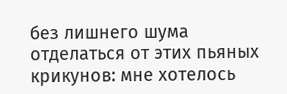без лишнего шума отделаться от этих пьяных крикунов: мне хотелось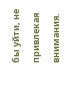бы уйти, не привлекая внимания.